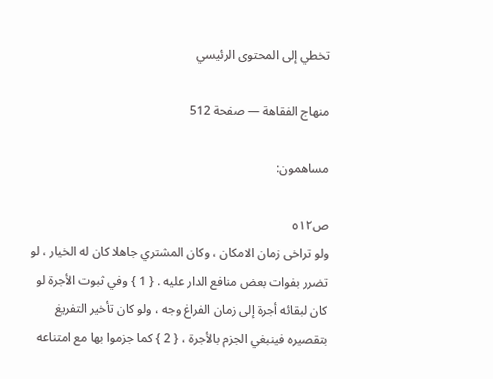تخطي إلى المحتوى الرئيسي

منهاج الفقاهة — صفحة 512

مساهمون:

ص٥١٢
ولو تراخى زمان الامكان ، وكان المشتري جاهلا كان له الخيار ، لو تضرر بفوات بعض منافع الدار عليه . { 1 } وفي ثبوت الأجرة لو كان لبقائه أجرة إلى زمان الفراغ وجه ، ولو كان تأخير التفريغ بتقصيره فينبغي الجزم بالأجرة ، { 2 } كما جزموا بها مع امتناعه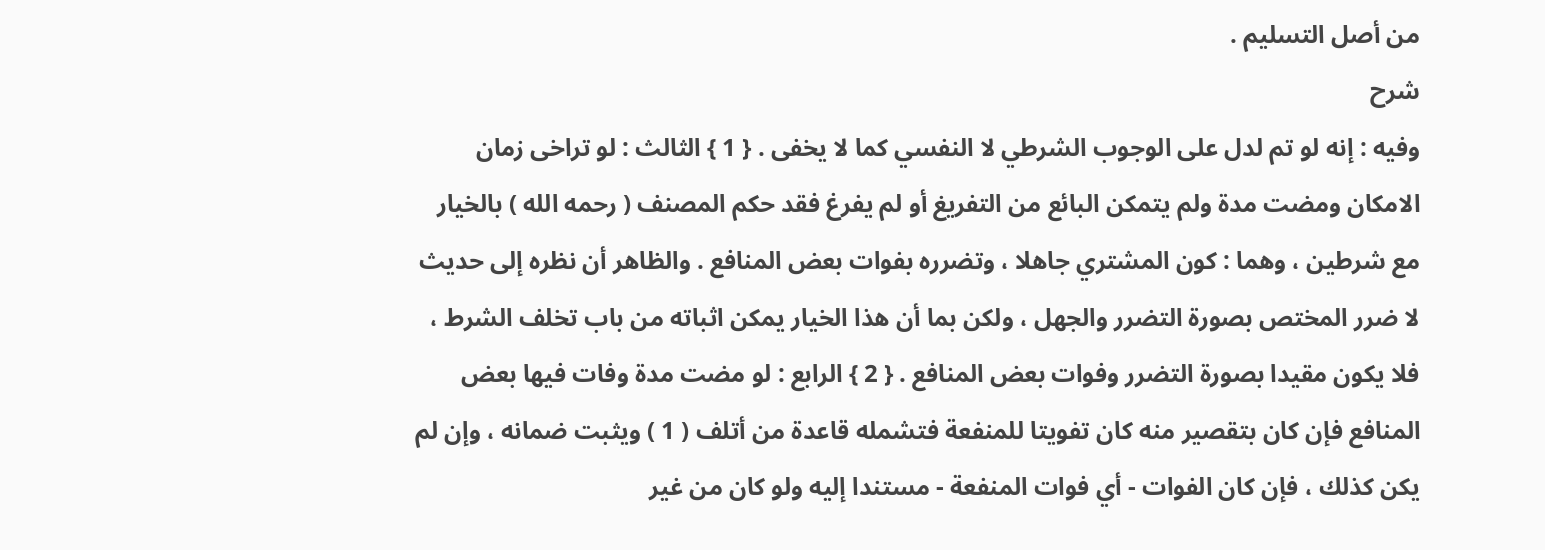من أصل التسليم .
شرح
وفيه : إنه لو تم لدل على الوجوب الشرطي لا النفسي كما لا يخفى . { 1 } الثالث : لو تراخى زمان الامكان ومضت مدة ولم يتمكن البائع من التفريغ أو لم يفرغ فقد حكم المصنف ( رحمه الله ) بالخيار مع شرطين ، وهما : كون المشتري جاهلا ، وتضرره بفوات بعض المنافع . والظاهر أن نظره إلى حديث لا ضرر المختص بصورة التضرر والجهل ، ولكن بما أن هذا الخيار يمكن اثباته من باب تخلف الشرط ، فلا يكون مقيدا بصورة التضرر وفوات بعض المنافع . { 2 } الرابع : لو مضت مدة وفات فيها بعض المنافع فإن كان بتقصير منه كان تفويتا للمنفعة فتشمله قاعدة من أتلف ( 1 ) ويثبت ضمانه ، وإن لم يكن كذلك ، فإن كان الفوات - أي فوات المنفعة - مستندا إليه ولو كان من غير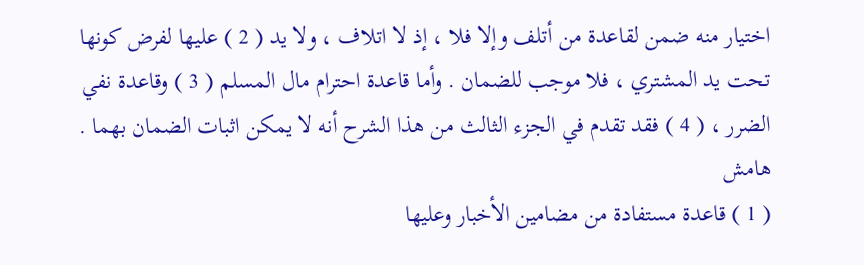اختيار منه ضمن لقاعدة من أتلف وإلا فلا ، إذ لا اتلاف ، ولا يد ( 2 ) عليها لفرض كونها تحت يد المشتري ، فلا موجب للضمان . وأما قاعدة احترام مال المسلم ( 3 ) وقاعدة نفي الضرر ، ( 4 ) فقد تقدم في الجزء الثالث من هذا الشرح أنه لا يمكن اثبات الضمان بهما .
هامش
( 1 ) قاعدة مستفادة من مضامين الأخبار وعليها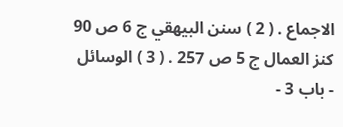الاجماع . ( 2 ) سنن البيهقي ج 6 ص 90 كنز العمال ج 5 ص 257 . ( 3 ) الوسائل - باب 3 -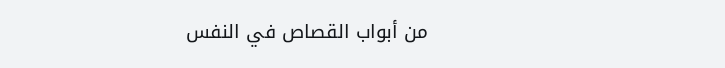من أبواب القصاص في النفس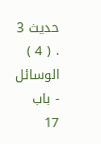حديث 3 . ( 4 ) الوسائل - باب 17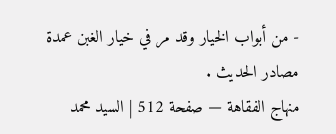- من أبواب الخيار وقد مر في خيار الغبن عمدة مصادر الحديث .
منهاج الفقاهة — صفحة 512 | السيد محمد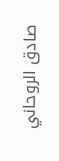صادق الروحاني